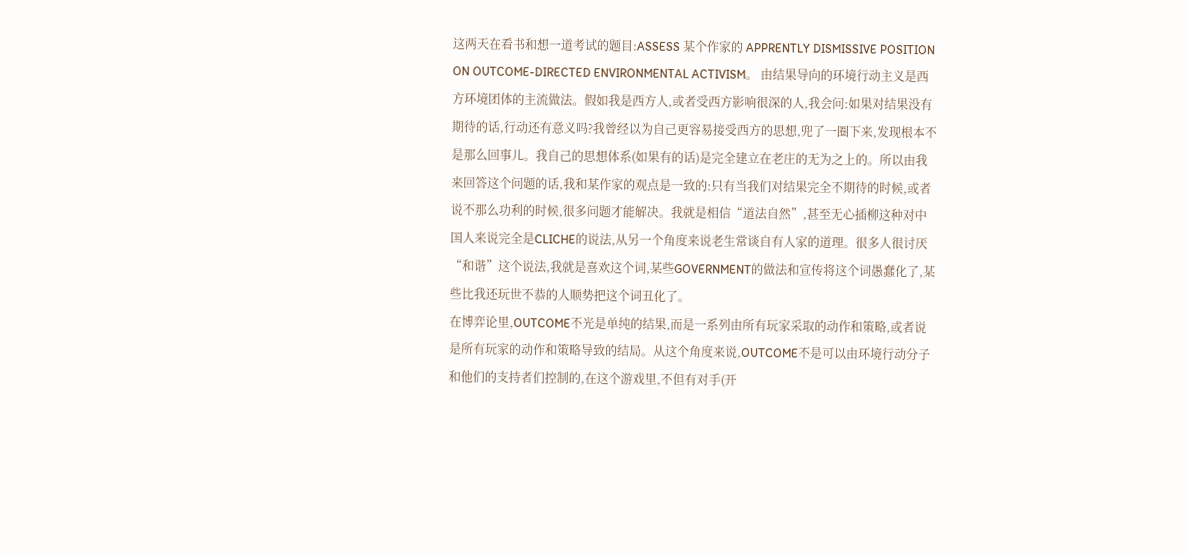这两天在看书和想一道考试的题目:ASSESS 某个作家的 APPRENTLY DISMISSIVE POSITION ON OUTCOME-DIRECTED ENVIRONMENTAL ACTIVISM。 由结果导向的环境行动主义是西方环境团体的主流做法。假如我是西方人,或者受西方影响很深的人,我会问:如果对结果没有期待的话,行动还有意义吗?我曾经以为自己更容易接受西方的思想,兜了一圈下来,发现根本不是那么回事儿。我自己的思想体系(如果有的话)是完全建立在老庄的无为之上的。所以由我来回答这个问题的话,我和某作家的观点是一致的:只有当我们对结果完全不期待的时候,或者说不那么功利的时候,很多问题才能解决。我就是相信“道法自然”,甚至无心插柳这种对中国人来说完全是CLICHE的说法,从另一个角度来说老生常谈自有人家的道理。很多人很讨厌“和谐”这个说法,我就是喜欢这个词,某些GOVERNMENT的做法和宣传将这个词愚蠢化了,某些比我还玩世不恭的人顺势把这个词丑化了。
在博弈论里,OUTCOME不光是单纯的结果,而是一系列由所有玩家采取的动作和策略,或者说是所有玩家的动作和策略导致的结局。从这个角度来说,OUTCOME不是可以由环境行动分子和他们的支持者们控制的,在这个游戏里,不但有对手(开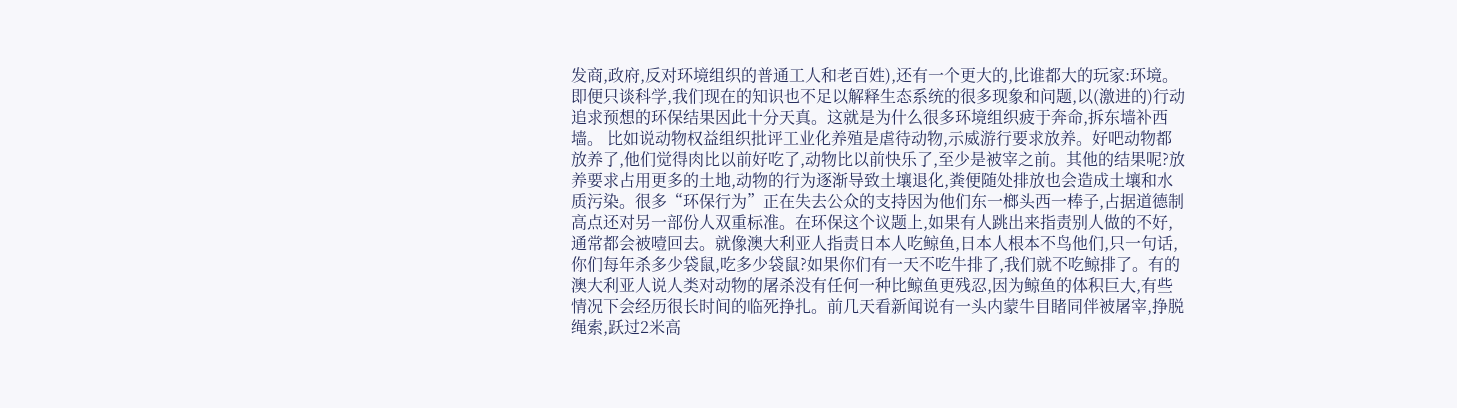发商,政府,反对环境组织的普通工人和老百姓),还有一个更大的,比谁都大的玩家:环境。即便只谈科学,我们现在的知识也不足以解释生态系统的很多现象和问题,以(激进的)行动追求预想的环保结果因此十分天真。这就是为什么很多环境组织疲于奔命,拆东墙补西墙。 比如说动物权益组织批评工业化养殖是虐待动物,示威游行要求放养。好吧动物都放养了,他们觉得肉比以前好吃了,动物比以前快乐了,至少是被宰之前。其他的结果呢?放养要求占用更多的土地,动物的行为逐渐导致土壤退化,粪便随处排放也会造成土壤和水质污染。很多“环保行为”正在失去公众的支持因为他们东一榔头西一棒子,占据道德制高点还对另一部份人双重标准。在环保这个议题上,如果有人跳出来指责别人做的不好,通常都会被噎回去。就像澳大利亚人指责日本人吃鲸鱼,日本人根本不鸟他们,只一句话,你们每年杀多少袋鼠,吃多少袋鼠?如果你们有一天不吃牛排了,我们就不吃鲸排了。有的澳大利亚人说人类对动物的屠杀没有任何一种比鲸鱼更残忍,因为鲸鱼的体积巨大,有些情况下会经历很长时间的临死挣扎。前几天看新闻说有一头内蒙牛目睹同伴被屠宰,挣脱绳索,跃过2米高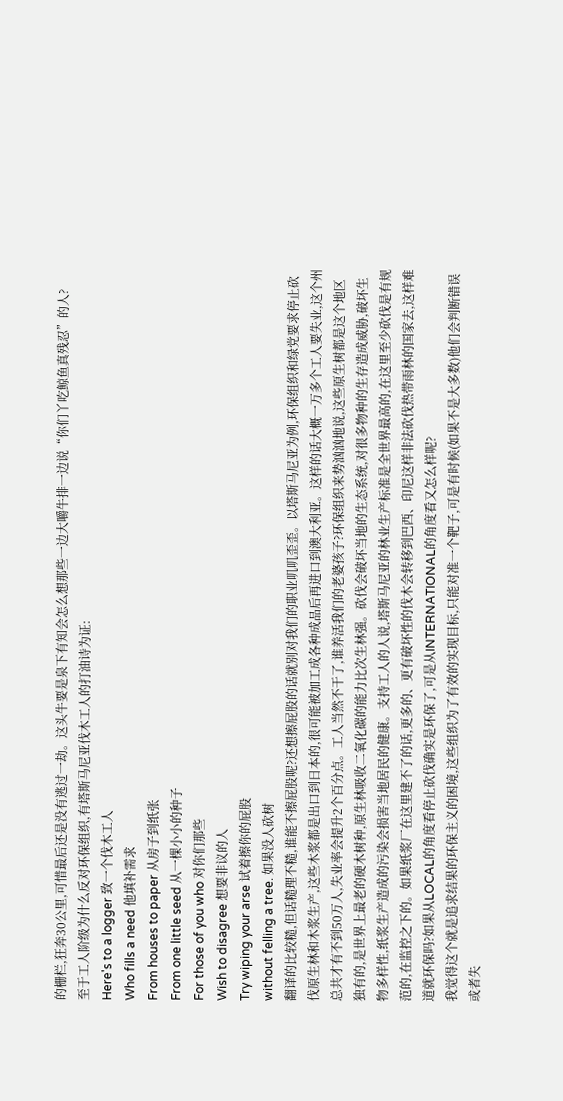的栅栏,狂奔30公里,可惜最后还是没有逃过一劫。这头牛要是泉下有知会怎么想那些一边大嚼牛排一边说“你们丫吃鲸鱼真残忍”的人?
至于工人阶级为什么反对环保组织,有塔斯马尼亚伐木工人的打油诗为证:
Here's to a logger 致一个伐木工人
Who fills a need 他填补需求
From houses to paper 从房子到纸张
From one little seed 从一棵小小的种子
For those of you who 对你们那些
Wish to disagree 想要非议的人
Try wiping your arse 试着擦你的屁股
without felling a tree. 如果没人砍树
翻译的比较糙,但话糙理不糙,谁能不擦屁股呢?还想擦屁股的话就别对我们的职业叽叽歪歪。以塔斯马尼亚为例,环保组织和绿党要求停止砍伐原生林和木浆生产,这些木浆都是出口到日本的,很可能被加工成各种成品后再进口到澳大利亚。这样的话大概一万多个工人要失业,这个州总共才有不到50万人,失业率会提升2个百分点。工人当然不干了,谁养活我们的老婆孩子?环保组织来势汹汹地说,这些原生树都是这个地区独有的,是世界上最老的硬木树种,原生林吸收二氧化碳的能力比次生林强。砍伐会破坏当地的生态系统,对很多物种的生存造成威胁,破坏生物多样性,纸浆生产造成的污染会损害当地居民的健康。支持工人的人说,塔斯马尼亚的林业生产标准是全世界最高的,在这里至少砍伐是有规范的,在监控之下的。如果纸浆厂在这里建不了的话,更多的、更有破坏性的伐木会转移到巴西、印尼这样非法砍伐热带雨林的国家去,这样难道就环保吗?如果从LOCAL的角度看停止砍伐确实是环保了,可是从INTERNATIONAL的角度看又怎么样呢?
我觉得这个就是追求结果的环保主义的困境,这些组织为了有效的实现目标,只能对准一个靶子,可是有时候(如果不是大多数)他们会判断错误或者失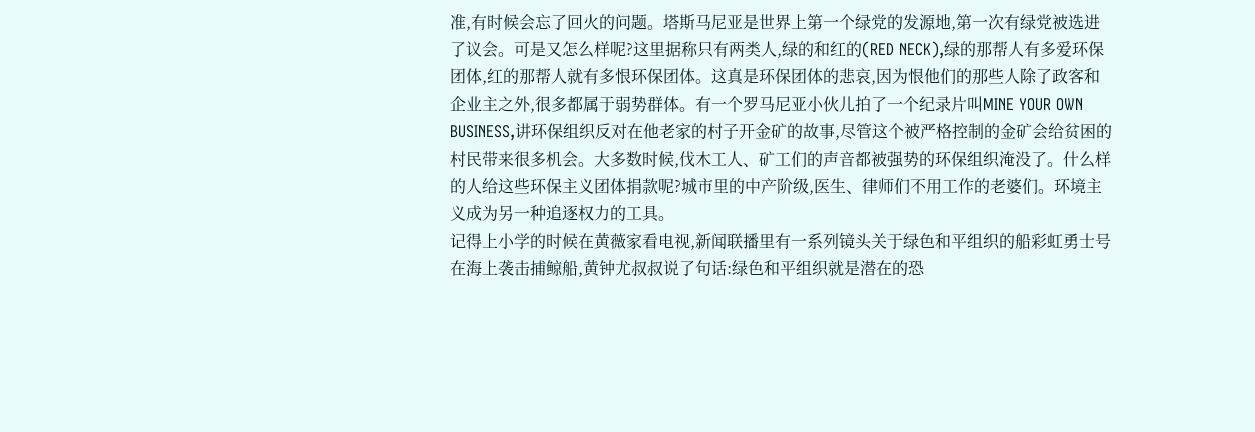准,有时候会忘了回火的问题。塔斯马尼亚是世界上第一个绿党的发源地,第一次有绿党被选进了议会。可是又怎么样呢?这里据称只有两类人,绿的和红的(RED NECK),绿的那帮人有多爱环保团体,红的那帮人就有多恨环保团体。这真是环保团体的悲哀,因为恨他们的那些人除了政客和企业主之外,很多都属于弱势群体。有一个罗马尼亚小伙儿拍了一个纪录片叫MINE YOUR OWN BUSINESS,讲环保组织反对在他老家的村子开金矿的故事,尽管这个被严格控制的金矿会给贫困的村民带来很多机会。大多数时候,伐木工人、矿工们的声音都被强势的环保组织淹没了。什么样的人给这些环保主义团体捐款呢?城市里的中产阶级,医生、律师们不用工作的老婆们。环境主义成为另一种追逐权力的工具。
记得上小学的时候在黄薇家看电视,新闻联播里有一系列镜头关于绿色和平组织的船彩虹勇士号在海上袭击捕鲸船,黄钟尤叔叔说了句话:绿色和平组织就是潜在的恐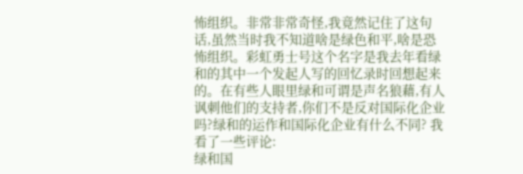怖组织。非常非常奇怪,我竟然记住了这句话,虽然当时我不知道啥是绿色和平,啥是恐怖组织。彩虹勇士号这个名字是我去年看绿和的其中一个发起人写的回忆录时回想起来的。在有些人眼里绿和可谓是声名狼藉,有人讽刺他们的支持者,你们不是反对国际化企业吗?绿和的运作和国际化企业有什么不同? 我看了一些评论:
绿和国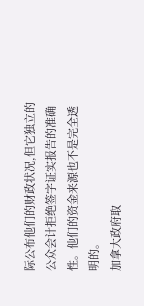际公布他们的财政状况,但它独立的公众会计拒绝签字证实报告的准确性。他们的资金来源也不是完全透明的。
加拿大政府取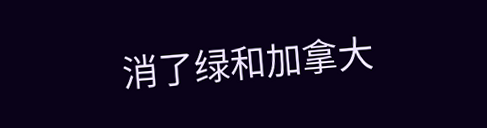消了绿和加拿大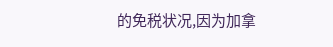的免税状况,因为加拿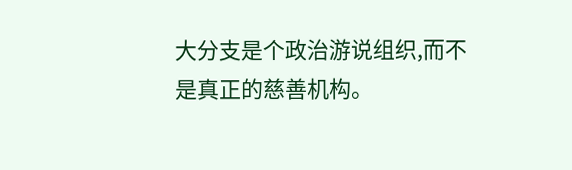大分支是个政治游说组织,而不是真正的慈善机构。